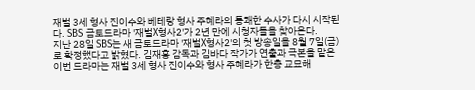재벌 3세 형사 진이수와 베테랑 형사 주혜라의 통쾌한 수사가 다시 시작된다. SBS 금토드라마 '재벌X형사2'가 2년 만에 시청자들을 찾아온다.
지난 28일 SBS는 새 금토드라마 '재벌X형사2'의 첫 방송일을 8월 7일(금)로 확정했다고 밝혔다. 김재홍 감독과 김바다 작가가 연출과 극본을 맡은 이번 드라마는 재벌 3세 형사 진이수와 형사 주혜라가 한층 교묘해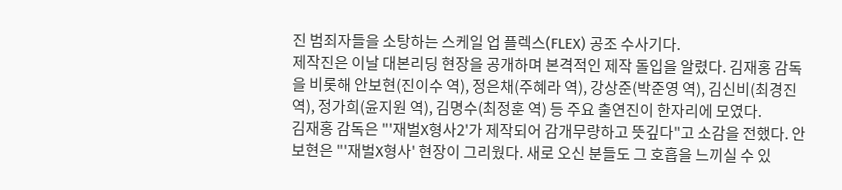진 범죄자들을 소탕하는 스케일 업 플렉스(FLEX) 공조 수사기다.
제작진은 이날 대본리딩 현장을 공개하며 본격적인 제작 돌입을 알렸다. 김재홍 감독을 비롯해 안보현(진이수 역), 정은채(주혜라 역), 강상준(박준영 역), 김신비(최경진 역), 정가희(윤지원 역), 김명수(최정훈 역) 등 주요 출연진이 한자리에 모였다.
김재홍 감독은 "'재벌X형사2'가 제작되어 감개무량하고 뜻깊다"고 소감을 전했다. 안보현은 "'재벌X형사' 현장이 그리웠다. 새로 오신 분들도 그 호흡을 느끼실 수 있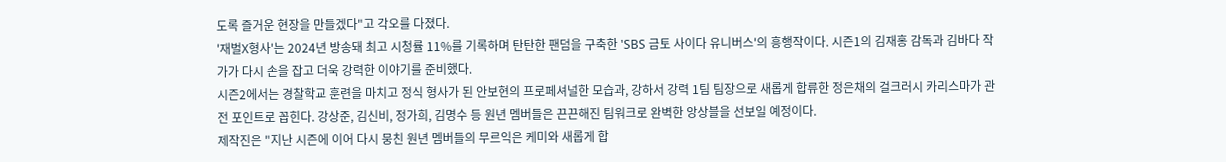도록 즐거운 현장을 만들겠다"고 각오를 다졌다.
'재벌X형사'는 2024년 방송돼 최고 시청률 11%를 기록하며 탄탄한 팬덤을 구축한 'SBS 금토 사이다 유니버스'의 흥행작이다. 시즌1의 김재홍 감독과 김바다 작가가 다시 손을 잡고 더욱 강력한 이야기를 준비했다.
시즌2에서는 경찰학교 훈련을 마치고 정식 형사가 된 안보현의 프로페셔널한 모습과, 강하서 강력 1팀 팀장으로 새롭게 합류한 정은채의 걸크러시 카리스마가 관전 포인트로 꼽힌다. 강상준, 김신비, 정가희, 김명수 등 원년 멤버들은 끈끈해진 팀워크로 완벽한 앙상블을 선보일 예정이다.
제작진은 "지난 시즌에 이어 다시 뭉친 원년 멤버들의 무르익은 케미와 새롭게 합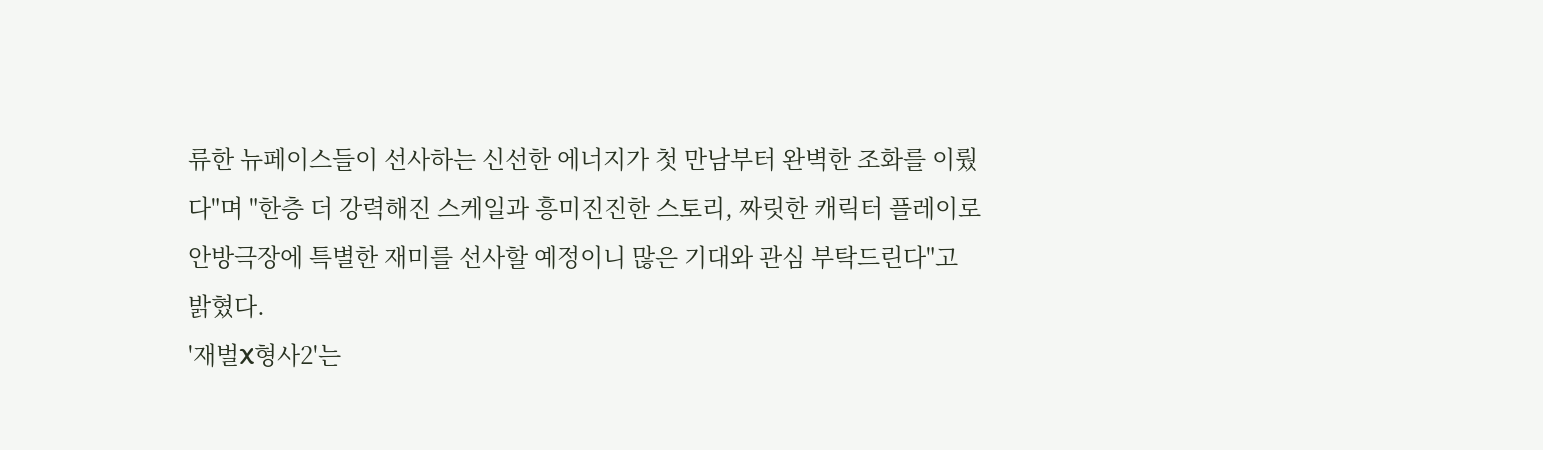류한 뉴페이스들이 선사하는 신선한 에너지가 첫 만남부터 완벽한 조화를 이뤘다"며 "한층 더 강력해진 스케일과 흥미진진한 스토리, 짜릿한 캐릭터 플레이로 안방극장에 특별한 재미를 선사할 예정이니 많은 기대와 관심 부탁드린다"고 밝혔다.
'재벌X형사2'는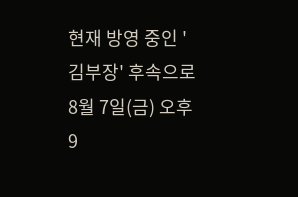현재 방영 중인 '김부장' 후속으로 8월 7일(금) 오후 9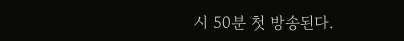시 50분 첫 방송된다.